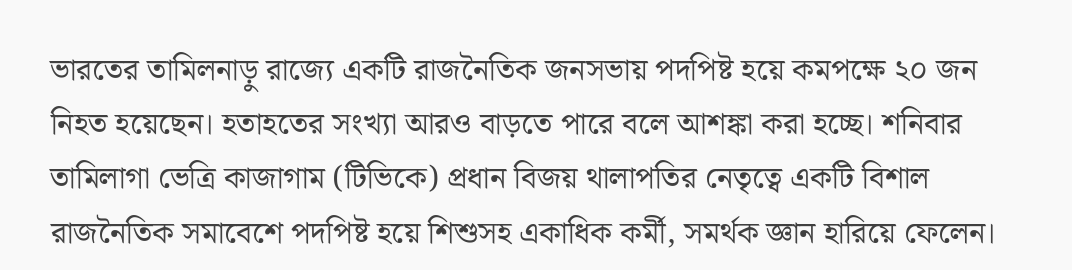ভারতের তামিলনাড়ু রাজ্যে একটি রাজনৈতিক জনসভায় পদপিষ্ট হয়ে কমপক্ষে ২০ জন নিহত হয়েছেন। হতাহতের সংখ্যা আরও বাড়তে পারে বলে আশঙ্কা করা হচ্ছে। শনিবার তামিলাগা ভেত্রি কাজাগাম (টিভিকে) প্রধান বিজয় থালাপতির নেতৃত্বে একটি বিশাল রাজনৈতিক সমাবেশে পদপিষ্ট হয়ে শিশুসহ একাধিক কর্মী, সমর্থক জ্ঞান হারিয়ে ফেলেন।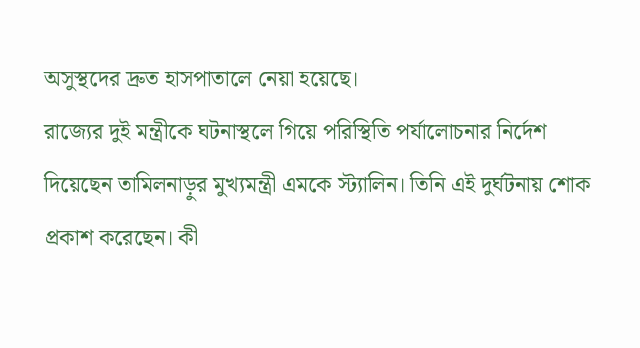অসুস্থদের দ্রুত হাসপাতালে নেয়া হয়েছে।
রাজ্যের দুই মন্ত্রীকে ঘটনাস্থলে গিয়ে পরিস্থিতি পর্যালোচনার নির্দেশ দিয়েছেন তামিলনাড়ুর মুখ্যমন্ত্রী এমকে স্ট্যালিন। তিনি এই দুর্ঘটনায় শোক প্রকাশ করেছেন। কী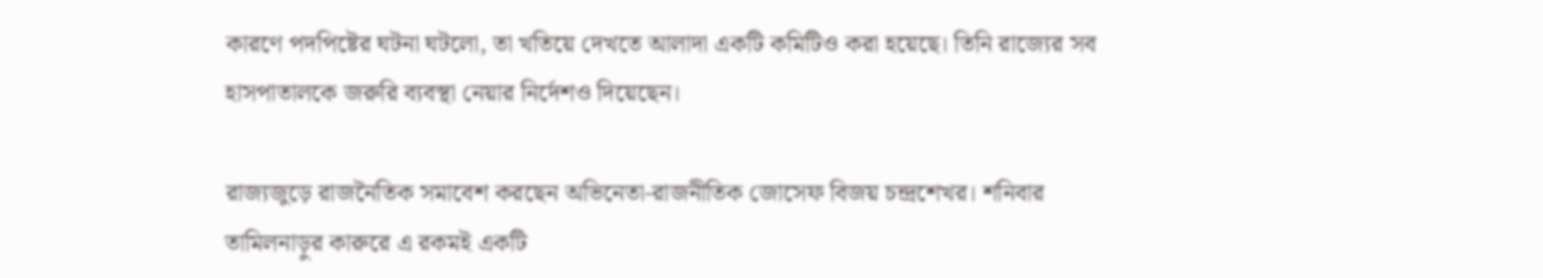কারণে পদপিষ্টের ঘটনা ঘটলো, তা খতিয়ে দেখতে আলাদা একটি কমিটিও করা হয়েছে। তিনি রাজ্যের সব হাসপাতালকে জরুরি ব্যবস্থা নেয়ার নির্দেশও দিয়েছেন।

রাজ্যজুড়ে রাজনৈতিক সমাবেশ করছেন অভিনেতা-রাজনীতিক জোসেফ বিজয় চন্দ্রশেখর। শনিবার তামিলনাড়ুর কারুরে এ রকমই একটি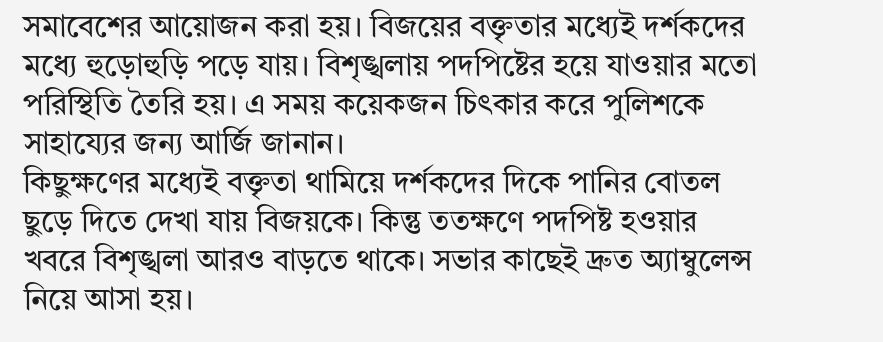সমাবেশের আয়োজন করা হয়। বিজয়ের বক্তৃতার মধ্যেই দর্শকদের মধ্যে হুড়োহুড়ি পড়ে যায়। বিশৃঙ্খলায় পদপিষ্টের হয়ে যাওয়ার মতো পরিস্থিতি তৈরি হয়। এ সময় কয়েকজন চিৎকার করে পুলিশকে সাহায্যের জন্য আর্জি জানান।
কিছুক্ষণের মধ্যেই বক্তৃতা থামিয়ে দর্শকদের দিকে পানির বোতল ছুড়ে দিতে দেখা যায় বিজয়কে। কিন্তু ততক্ষণে পদপিষ্ট হওয়ার খবরে বিশৃঙ্খলা আরও বাড়তে থাকে। সভার কাছেই দ্রুত অ্যাম্বুলেন্স নিয়ে আসা হয়।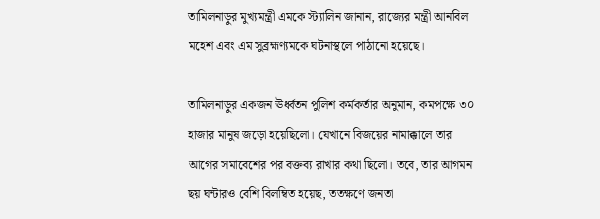তামিলনাড়ুর মুখ্যমন্ত্রী এমকে স্ট্যালিন জানান, রাজ্যের মন্ত্রী আনবিল মহেশ এবং এম সুব্রহ্মণ্যমকে ঘটনাস্থলে পাঠানো হয়েছে।

তামিলনাড়ুর একজন ঊর্ধ্বতন পুলিশ কর্মকর্তার অনুমান, কমপক্ষে ৩০ হাজার মানুষ জড়ো হয়েছিলো। যেখানে বিজয়ের নামাক্কালে তার আগের সমাবেশের পর বক্তব্য রাখার কথা ছিলো। তবে, তার আগমন ছয় ঘন্টারও বেশি বিলম্বিত হয়েছ, ততক্ষণে জনতা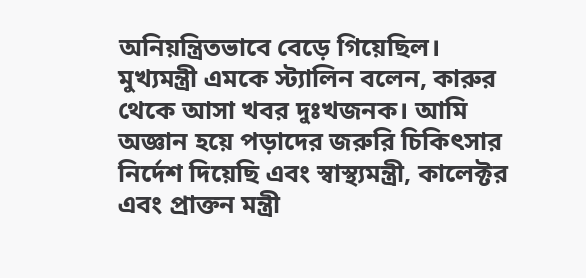অনিয়ন্ত্রিতভাবে বেড়ে গিয়েছিল।
মুখ্যমন্ত্রী এমকে স্ট্যালিন বলেন, কারুর থেকে আসা খবর দুঃখজনক। আমি অজ্ঞান হয়ে পড়াদের জরুরি চিকিৎসার নির্দেশ দিয়েছি এবং স্বাস্থ্যমন্ত্রী, কালেক্টর এবং প্রাক্তন মন্ত্রী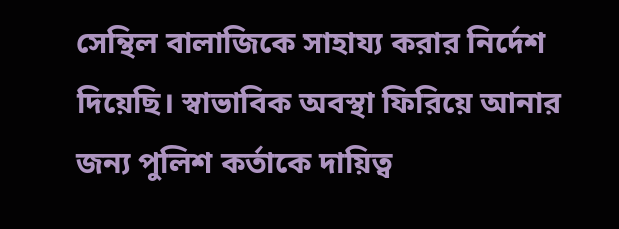সেন্থিল বালাজিকে সাহায্য করার নির্দেশ দিয়েছি। স্বাভাবিক অবস্থা ফিরিয়ে আনার জন্য পুলিশ কর্তাকে দায়িত্ব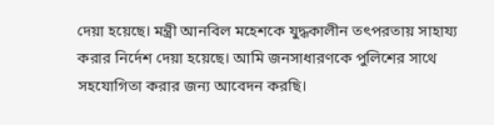দেয়া হয়েছে। মন্ত্রী আনবিল মহেশকে যুদ্ধকালীন তৎপরতায় সাহায্য করার নির্দেশ দেয়া হয়েছে। আমি জনসাধারণকে পুলিশের সাথে সহযোগিতা করার জন্য আবেদন করছি।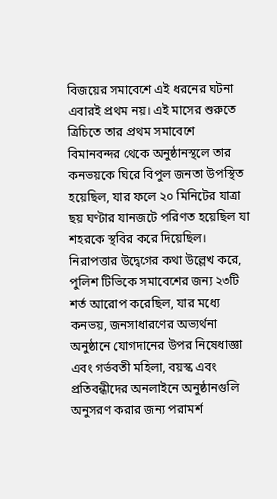বিজয়ের সমাবেশে এই ধরনের ঘটনা এবারই প্রথম নয়। এই মাসের শুরুতে ত্রিচিতে তার প্রথম সমাবেশে বিমানবন্দর থেকে অনুষ্ঠানস্থলে তার কনভয়কে ঘিরে বিপুল জনতা উপস্থিত হয়েছিল, যার ফলে ২০ মিনিটের যাত্রা ছয় ঘণ্টার যানজটে পরিণত হয়েছিল যা শহরকে স্থবির করে দিয়েছিল।
নিরাপত্তার উদ্বেগের কথা উল্লেখ করে, পুলিশ টিভিকে সমাবেশের জন্য ২৩টি শর্ত আরোপ করেছিল, যার মধ্যে কনভয়, জনসাধারণের অভ্যর্থনা অনুষ্ঠানে যোগদানের উপর নিষেধাজ্ঞা এবং গর্ভবতী মহিলা, বয়স্ক এবং প্রতিবন্ধীদের অনলাইনে অনুষ্ঠানগুলি অনুসরণ করার জন্য পরামর্শ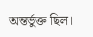অন্তর্ভুক্ত ছিল।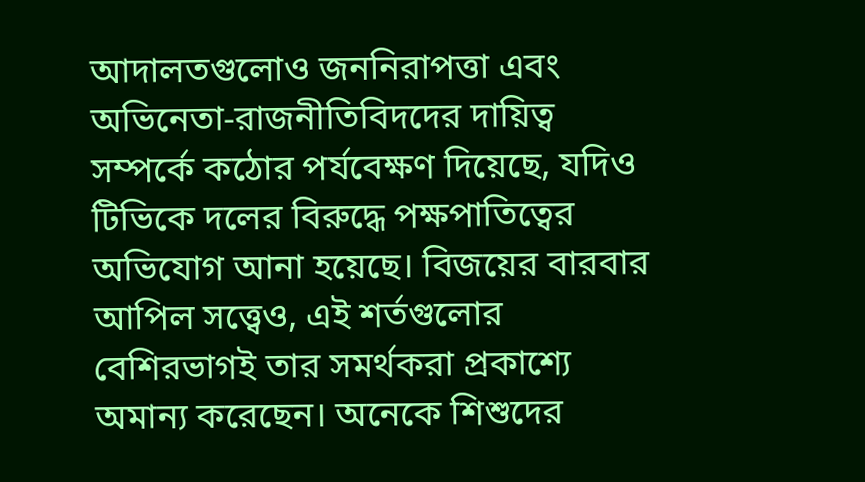আদালতগুলোও জননিরাপত্তা এবং অভিনেতা-রাজনীতিবিদদের দায়িত্ব সম্পর্কে কঠোর পর্যবেক্ষণ দিয়েছে, যদিও টিভিকে দলের বিরুদ্ধে পক্ষপাতিত্বের অভিযোগ আনা হয়েছে। বিজয়ের বারবার আপিল সত্ত্বেও, এই শর্তগুলোর বেশিরভাগই তার সমর্থকরা প্রকাশ্যে অমান্য করেছেন। অনেকে শিশুদের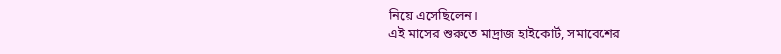নিয়ে এসেছিলেন।
এই মাসের শুরুতে মাদ্রাজ হাইকোর্ট, সমাবেশের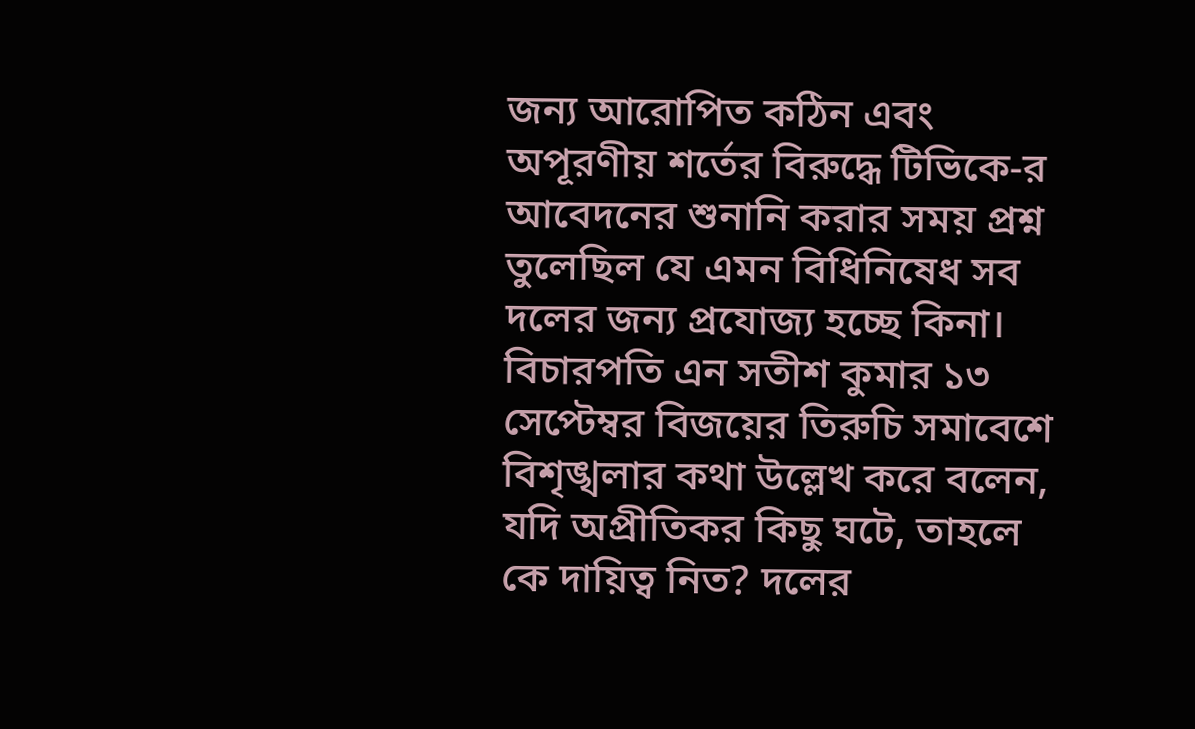জন্য আরোপিত কঠিন এবং অপূরণীয় শর্তের বিরুদ্ধে টিভিকে-র আবেদনের শুনানি করার সময় প্রশ্ন তুলেছিল যে এমন বিধিনিষেধ সব দলের জন্য প্রযোজ্য হচ্ছে কিনা। বিচারপতি এন সতীশ কুমার ১৩ সেপ্টেম্বর বিজয়ের তিরুচি সমাবেশে বিশৃঙ্খলার কথা উল্লেখ করে বলেন, যদি অপ্রীতিকর কিছু ঘটে, তাহলে কে দায়িত্ব নিত? দলের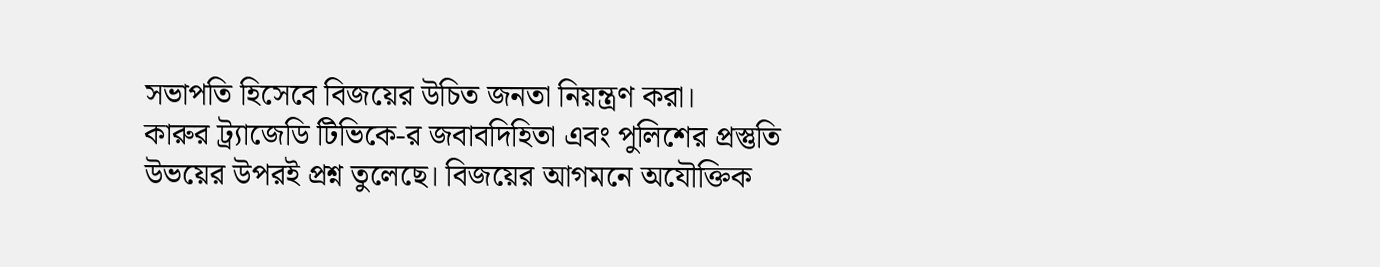সভাপতি হিসেবে বিজয়ের উচিত জনতা নিয়ন্ত্রণ করা।
কারুর ট্র্যাজেডি টিভিকে-র জবাবদিহিতা এবং পুলিশের প্রস্তুতি উভয়ের উপরই প্রশ্ন তুলেছে। বিজয়ের আগমনে অযৌক্তিক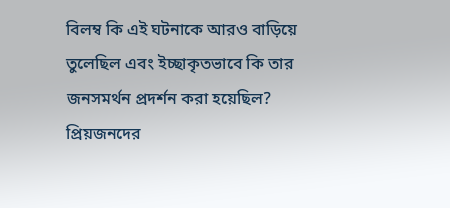বিলম্ব কি এই ঘটনাকে আরও বাড়িয়ে তুলেছিল এবং ইচ্ছাকৃতভাবে কি তার জনসমর্থন প্রদর্শন করা হয়েছিল? প্রিয়জনদের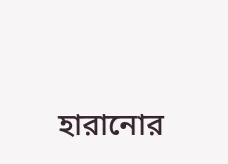হারানোর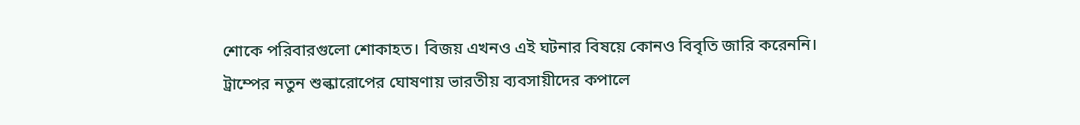শোকে পরিবারগুলো শোকাহত। বিজয় এখনও এই ঘটনার বিষয়ে কোনও বিবৃতি জারি করেননি।
ট্রাম্পের নতুন শুল্কারোপের ঘোষণায় ভারতীয় ব্যবসায়ীদের কপালে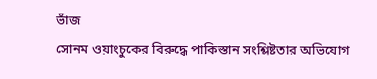ভাঁজ
সোনম ওয়াংচুকের বিরুদ্ধে পাকিস্তান সংশ্লিষ্টতার অভিযোগ